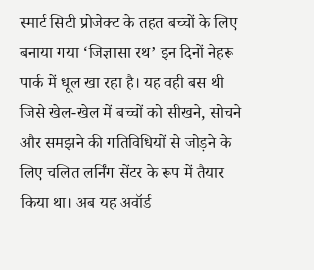स्मार्ट सिटी प्रोजेक्ट के तहत बच्चों के लिए बनाया गया ‘जिज्ञासा रथ’ इन दिनों नेहरू पार्क में धूल खा रहा है। यह वही बस थी जिसे खेल-खेल में बच्चों को सीखने, सोचने और समझने की गतिविधियों से जोड़ने के लिए चलित लर्निंग सेंटर के रूप में तैयार किया था। अब यह अवॉर्ड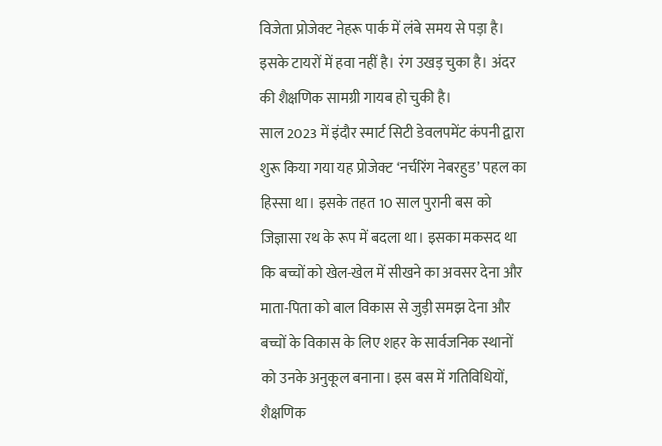विजेता प्रोजेक्ट नेहरू पार्क में लंबे समय से पड़ा है। इसके टायरों में हवा नहीं है। रंग उखड़ चुका है। अंदर की शैक्षणिक सामग्री गायब हो चुकी है।
साल 2023 में इंदौर स्मार्ट सिटी डेवलपमेंट कंपनी द्वारा शुरू किया गया यह प्रोजेक्ट ‘नर्चरिंग नेबरहुड’ पहल का हिस्सा था। इसके तहत 10 साल पुरानी बस को जिज्ञासा रथ के रूप में बदला था। इसका मकसद था कि बच्चों को खेल-खेल में सीखने का अवसर देना और माता-पिता को बाल विकास से जुड़ी समझ देना और बच्चों के विकास के लिए शहर के सार्वजनिक स्थानों को उनके अनुकूल बनाना। इस बस में गतिविधियों, शैक्षणिक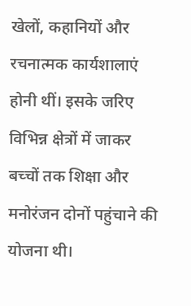खेलों, कहानियों और रचनात्मक कार्यशालाएं होनी थीं। इसके जरिए विभिन्न क्षेत्रों में जाकर बच्चों तक शिक्षा और मनोरंजन दोनों पहुंचाने की योजना थी।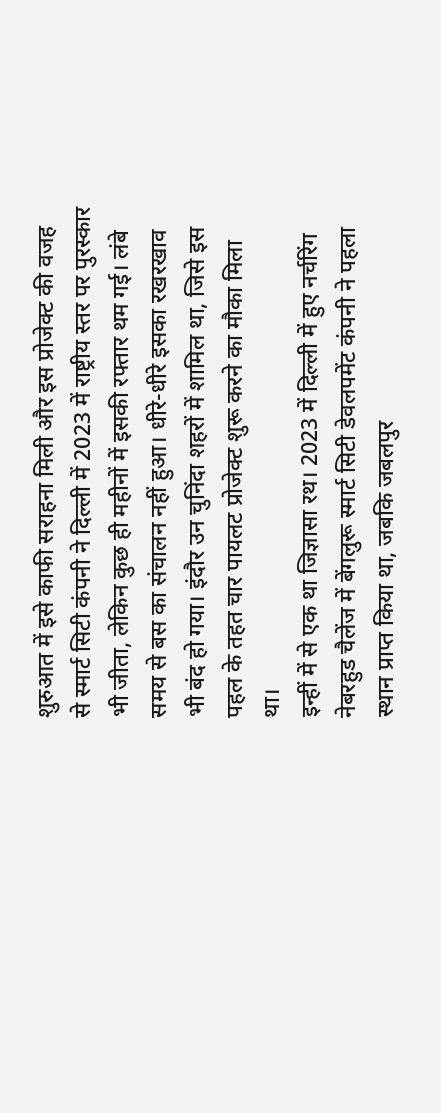शुरुआत में इसे काफी सराहना मिली और इस प्रोजेक्ट की वजह से स्मार्ट सिटी कंपनी ने दिल्ली में 2023 में राष्ट्रीय स्तर पर पुरस्कार भी जीता, लेकिन कुछ ही महीनों में इसकी रफ्तार थम गई। लंबे समय से बस का संचालन नहीं हुआ। धीरे-धीरे इसका रखरखाव भी बंद हो गया। इंदौर उन चुनिंदा शहरों में शामिल था, जिसे इस पहल के तहत चार पायलट प्रोजेक्ट शुरू करने का मौका मिला था।
इन्हीं में से एक था जिज्ञासा रथ। 2023 में दिल्ली में हुए नर्चरिंग नेबरहुड चैलेंज में बेंगलुरू स्मार्ट सिटी डेवलपमेंट कंपनी ने पहला स्थान प्राप्त किया था, जबकि जबलपुर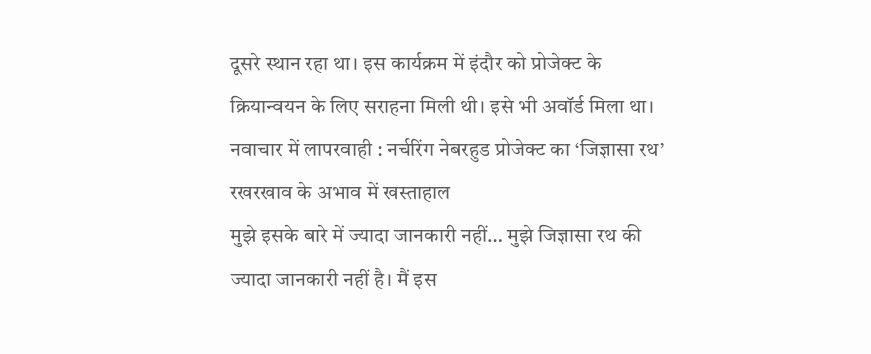दूसरे स्थान रहा था। इस कार्यक्रम में इंदौर को प्रोजेक्ट के क्रियान्वयन के लिए सराहना मिली थी। इसे भी अवॉर्ड मिला था।
नवाचार में लापरवाही : नर्चरिंग नेबरहुड प्रोजेक्ट का ‘जिज्ञासा रथ’ रखरखाव के अभाव में खस्ताहाल
मुझे इसके बारे में ज्यादा जानकारी नहीं… मुझे जिज्ञासा रथ की ज्यादा जानकारी नहीं है। मैं इस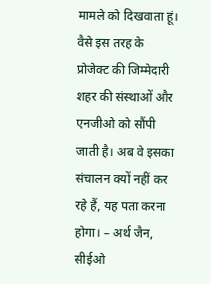मामले को दिखवाता हूं। वैसे इस तरह के प्रोजेक्ट की जिम्मेदारी शहर की संस्थाओं और एनजीओ को सौंपी जाती है। अब वे इसका संचालन क्यों नहीं कर रहे हैं, यह पता करना होगा। – अर्थ जैन, सीईओ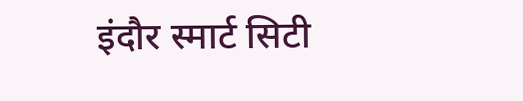इंदौर स्मार्ट सिटी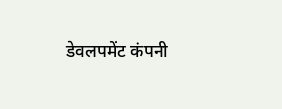डेवलपमेंट कंपनी